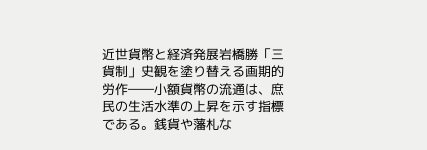近世貨幣と経済発展岩橋勝「三貨制」史観を塗り替える画期的労作――小額貨幣の流通は、庶民の生活水準の上昇を示す指標である。銭貨や藩札な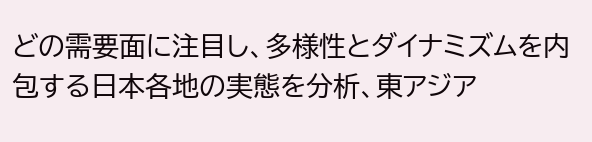どの需要面に注目し、多様性とダイナミズムを内包する日本各地の実態を分析、東アジア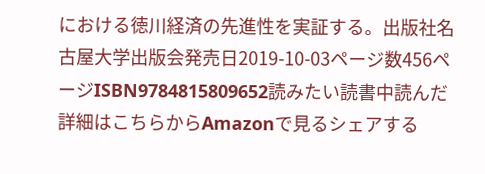における徳川経済の先進性を実証する。出版社名古屋大学出版会発売日2019-10-03ページ数456ページISBN9784815809652読みたい読書中読んだ詳細はこちらからAmazonで見るシェアする